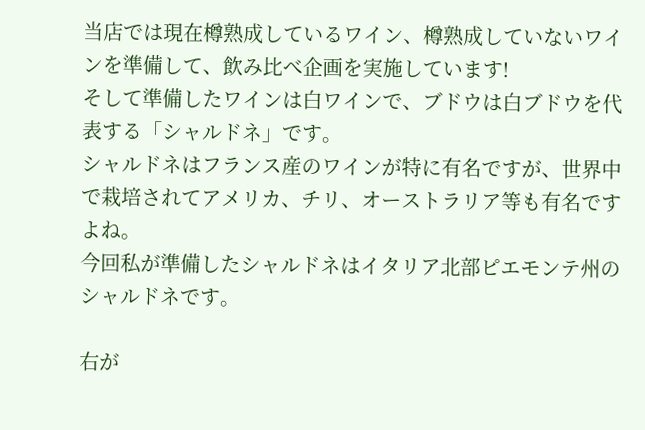当店では現在樽熟成しているワイン、樽熟成していないワインを準備して、飲み比べ企画を実施しています!
そして準備したワインは白ワインで、ブドウは白ブドウを代表する「シャルドネ」です。
シャルドネはフランス産のワインが特に有名ですが、世界中で栽培されてアメリカ、チリ、オーストラリア等も有名ですよね。
今回私が準備したシャルドネはイタリア北部ピエモンテ州のシャルドネです。

右が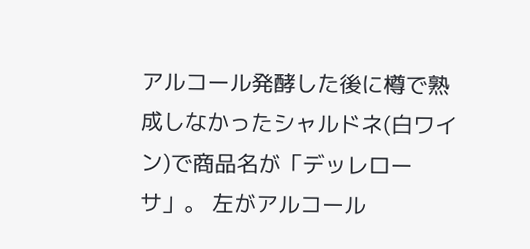アルコール発酵した後に樽で熟成しなかったシャルドネ(白ワイン)で商品名が「デッレローサ」。 左がアルコール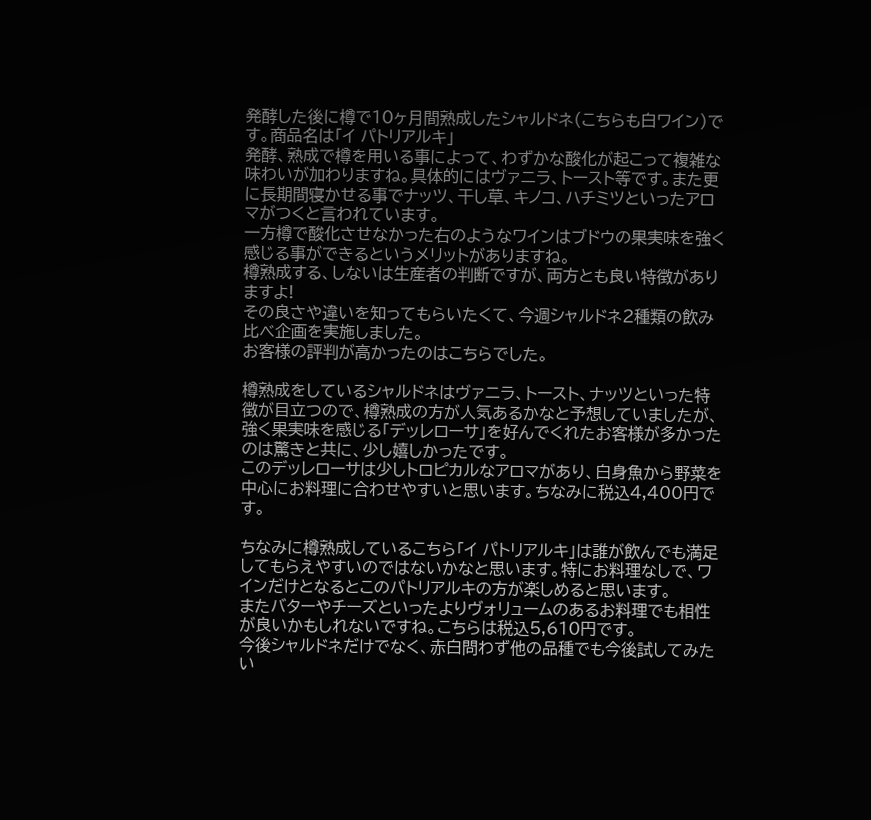発酵した後に樽で10ヶ月間熟成したシャルドネ(こちらも白ワイン)です。商品名は「イ パトリアルキ」
発酵、熟成で樽を用いる事によって、わずかな酸化が起こって複雑な味わいが加わりますね。具体的にはヴァニラ、トースト等です。また更に長期間寝かせる事でナッツ、干し草、キノコ、ハチミツといったアロマがつくと言われています。
一方樽で酸化させなかった右のようなワインはブドウの果実味を強く感じる事ができるというメリットがありますね。
樽熟成する、しないは生産者の判断ですが、両方とも良い特徴がありますよ!
その良さや違いを知ってもらいたくて、今週シャルドネ2種類の飲み比べ企画を実施しました。
お客様の評判が高かったのはこちらでした。

樽熟成をしているシャルドネはヴァニラ、トースト、ナッツといった特徴が目立つので、樽熟成の方が人気あるかなと予想していましたが、強く果実味を感じる「デッレローサ」を好んでくれたお客様が多かったのは驚きと共に、少し嬉しかったです。
このデッレローサは少しトロピカルなアロマがあり、白身魚から野菜を中心にお料理に合わせやすいと思います。ちなみに税込4,400円です。

ちなみに樽熟成しているこちら「イ パトリアルキ」は誰が飲んでも満足してもらえやすいのではないかなと思います。特にお料理なしで、ワインだけとなるとこのパトリアルキの方が楽しめると思います。
またバターやチーズといったよりヴォリュームのあるお料理でも相性が良いかもしれないですね。こちらは税込5,610円です。
今後シャルドネだけでなく、赤白問わず他の品種でも今後試してみたい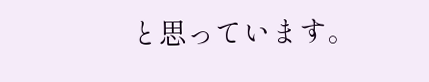と思っています。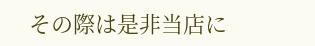その際は是非当店に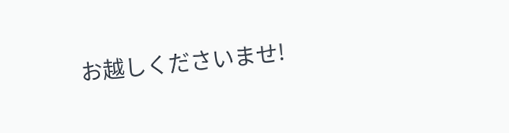お越しくださいませ!